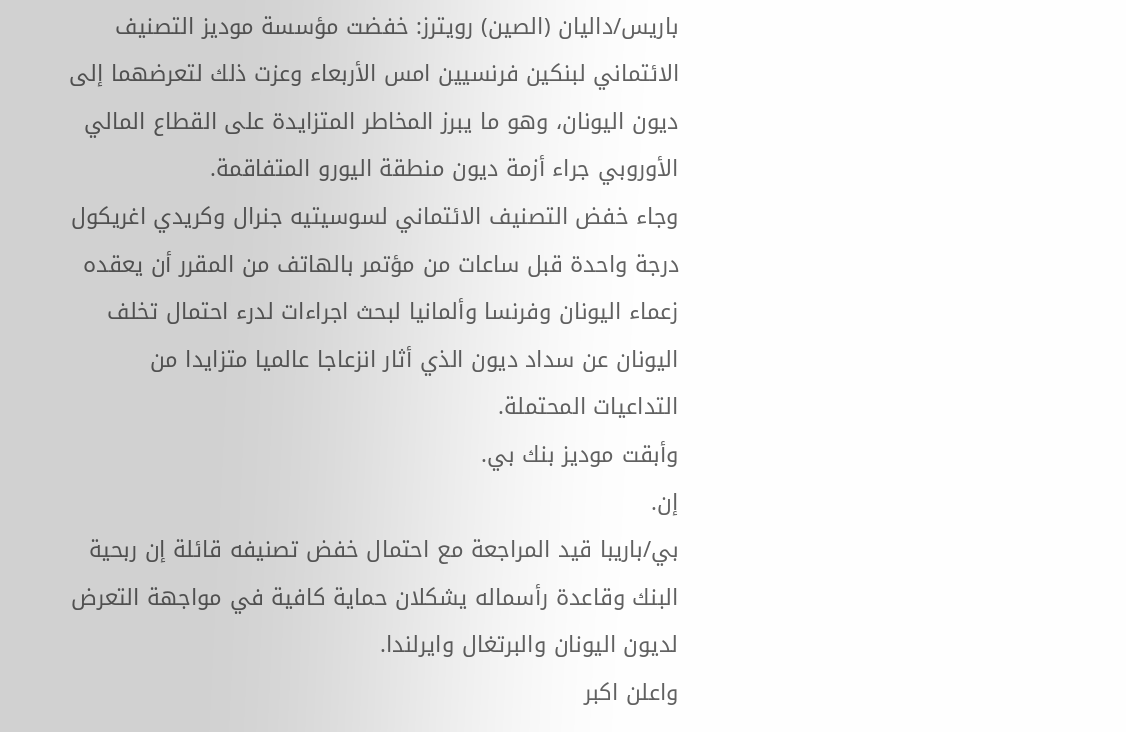باريس/داليان (الصين) رويترز: خفضت مؤسسة موديز التصنيف الائتماني لبنكين فرنسيين امس الأربعاء وعزت ذلك لتعرضهما إلى ديون اليونان، وهو ما يبرز المخاطر المتزايدة على القطاع المالي الأوروبي جراء أزمة ديون منطقة اليورو المتفاقمة.
وجاء خفض التصنيف الائتماني لسوسيتيه جنرال وكريدي اغريكول درجة واحدة قبل ساعات من مؤتمر بالهاتف من المقرر أن يعقده زعماء اليونان وفرنسا وألمانيا لبحث اجراءات لدرء احتمال تخلف اليونان عن سداد ديون الذي أثار انزعاجا عالميا متزايدا من التداعيات المحتملة.
وأبقت موديز بنك بي.
إن.
بي/باريبا قيد المراجعة مع احتمال خفض تصنيفه قائلة إن ربحية البنك وقاعدة رأسماله يشكلان حماية كافية في مواجهة التعرض لديون اليونان والبرتغال وايرلندا.
واعلن اكبر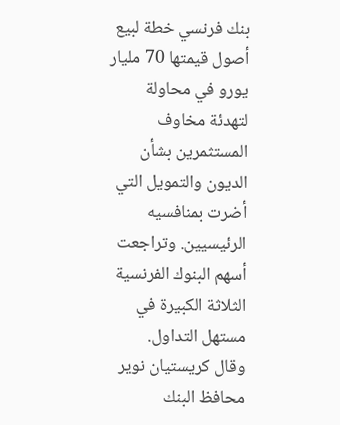بنك فرنسي خطة لبيع أصول قيمتها 70 مليار يورو في محاولة لتهدئة مخاوف المستثمرين بشأن الديون والتمويل التي أضرت بمنافسيه الرئيسيين. وتراجعت أسهم البنوك الفرنسية الثلاثة الكبيرة في مستهل التداول.
وقال كريستيان نوير محافظ البنك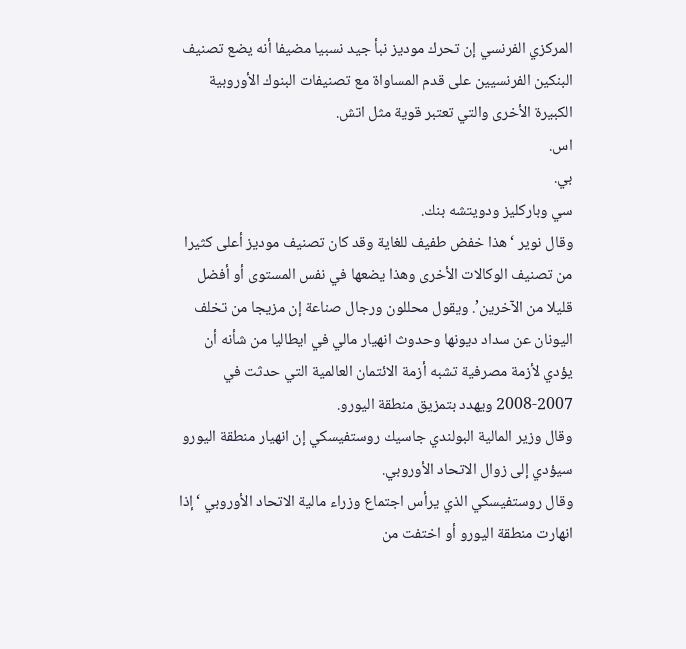المركزي الفرنسي إن تحرك موديز نبأ جيد نسبيا مضيفا أنه يضع تصنيف البنكين الفرنسيين على قدم المساواة مع تصنيفات البنوك الأوروبية الكبيرة الأخرى والتي تعتبر قوية مثل اتش.
اس.
بي.
سي وباركليز ودويتشه بنك.
وقال نوير ‘هذا خفض طفيف للغاية وقد كان تصنيف موديز أعلى كثيرا من تصنيف الوكالات الأخرى وهذا يضعها في نفس المستوى أو أفضل قليلا من الآخرين’. ويقول محللون ورجال صناعة إن مزيجا من تخلف اليونان عن سداد ديونها وحدوث انهيار مالي في ايطاليا من شأنه أن يؤدي لأزمة مصرفية تشبه أزمة الائتمان العالمية التي حدثت في 2007-2008 ويهدد بتمزيق منطقة اليورو.
وقال وزير المالية البولندي جاسيك روستفيسكي إن انهيار منطقة اليورو سيؤدي إلى زوال الاتحاد الأوروبي.
وقال روستفيسكي الذي يرأس اجتماع وزراء مالية الاتحاد الأوروبي ‘إذا انهارت منطقة اليورو أو اختفت من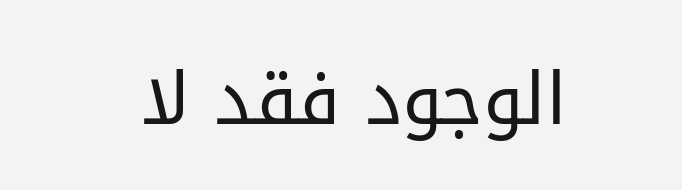الوجود فقد لا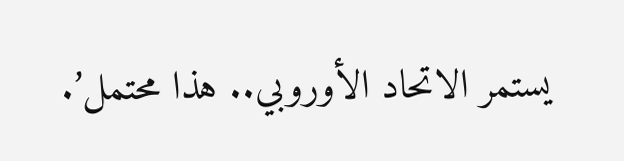يستمر الاتحاد الأوروبي.. هذا محتمل’.